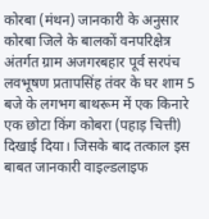कोरबा (मंथन) जानकारी के अनुसार कोरबा जिले के बालकों वनपरिक्षेत्र अंतर्गत ग्राम अजगरबहार पूर्व सरपंच लवभूषण प्रतापसिंह तंवर के घर शाम 5 बजे के लगभग बाथरूम में एक किनारे एक छोटा किंग कोबरा (पहाड़ चित्ती) दिखाई दिया। जिसके बाद तत्काल इस बाबत जानकारी वाइल्डलाइफ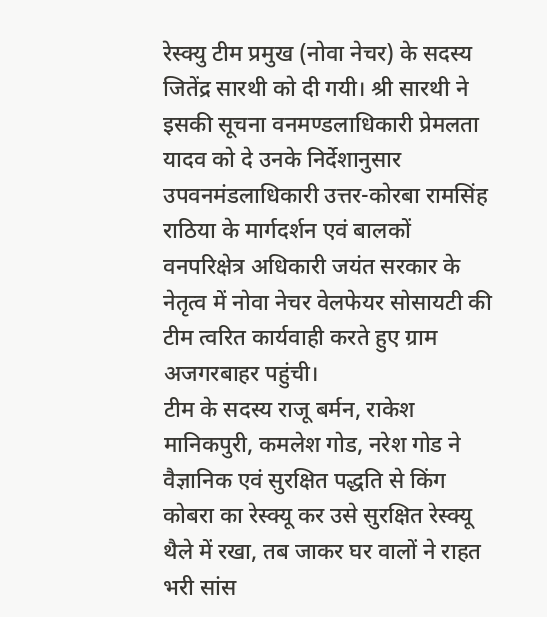रेस्क्यु टीम प्रमुख (नोवा नेचर) के सदस्य जितेंद्र सारथी को दी गयी। श्री सारथी ने इसकी सूचना वनमण्डलाधिकारी प्रेमलता यादव को दे उनके निर्देशानुसार उपवनमंडलाधिकारी उत्तर-कोरबा रामसिंह राठिया के मार्गदर्शन एवं बालकों वनपरिक्षेत्र अधिकारी जयंत सरकार के नेतृत्व में नोवा नेचर वेलफेयर सोसायटी की टीम त्वरित कार्यवाही करते हुए ग्राम अजगरबाहर पहुंची।
टीम के सदस्य राजू बर्मन, राकेश मानिकपुरी, कमलेश गोड, नरेश गोड ने वैज्ञानिक एवं सुरक्षित पद्धति से किंग कोबरा का रेस्क्यू कर उसे सुरक्षित रेस्क्यू थैले में रखा, तब जाकर घर वालों ने राहत भरी सांस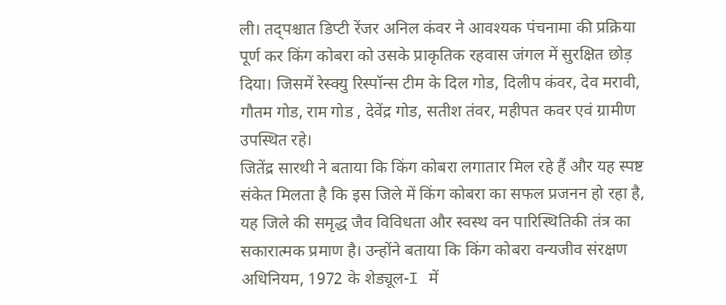ली। तद्पश्चात डिप्टी रेंजर अनिल कंवर ने आवश्यक पंचनामा की प्रक्रिया पूर्ण कर किंग कोबरा को उसके प्राकृतिक रहवास जंगल में सुरक्षित छोड़ दिया। जिसमें रेस्क्यु रिस्पॉन्स टीम के दिल गोड, दिलीप कंवर, देव मरावी, गौतम गोड, राम गोड , देवेंद्र गोड, सतीश तंवर, महीपत कवर एवं ग्रामीण उपस्थित रहे।
जितेंद्र सारथी ने बताया कि किंग कोबरा लगातार मिल रहे हैं और यह स्पष्ट संकेत मिलता है कि इस जिले में किंग कोबरा का सफल प्रजनन हो रहा है, यह जिले की समृद्ध जैव विविधता और स्वस्थ वन पारिस्थितिकी तंत्र का सकारात्मक प्रमाण है। उन्होंने बताया कि किंग कोबरा वन्यजीव संरक्षण अधिनियम, 1972 के शेड्यूल-I में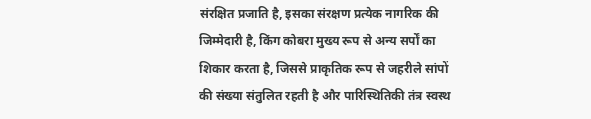संरक्षित प्रजाति है, इसका संरक्षण प्रत्येक नागरिक की जिम्मेदारी है, किंग कोबरा मुख्य रूप से अन्य सर्पों का शिकार करता है, जिससे प्राकृतिक रूप से जहरीले सांपों की संख्या संतुलित रहती है और पारिस्थितिकी तंत्र स्वस्थ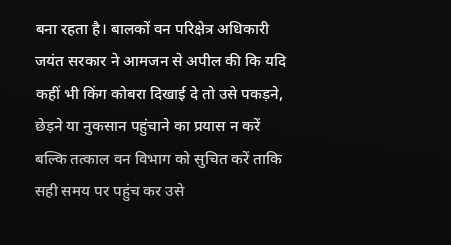बना रहता है। बालकों वन परिक्षेत्र अधिकारी जयंत सरकार ने आमजन से अपील की कि यदि कहीं भी किंग कोबरा दिखाई दे तो उसे पकड़ने, छेड़ने या नुकसान पहुंचाने का प्रयास न करें बल्कि तत्काल वन विभाग को सुचित करें ताकि सही समय पर पहुंच कर उसे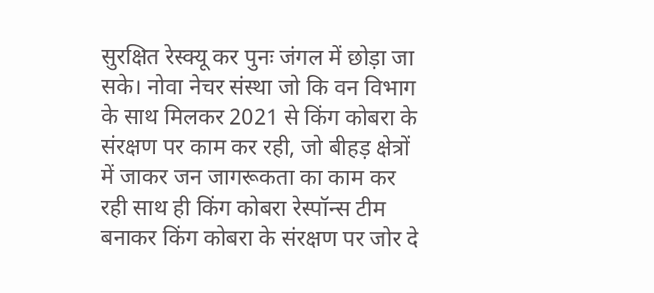सुरक्षित रेस्क्यू कर पुनः जंगल में छोड़ा जा सके। नोवा नेचर संस्था जो कि वन विभाग के साथ मिलकर 2021 से किंग कोबरा के संरक्षण पर काम कर रही, जो बीहड़ क्षेत्रों में जाकर जन जागरूकता का काम कर रही साथ ही किंग कोबरा रेस्पॉन्स टीम बनाकर किंग कोबरा के संरक्षण पर जोर दे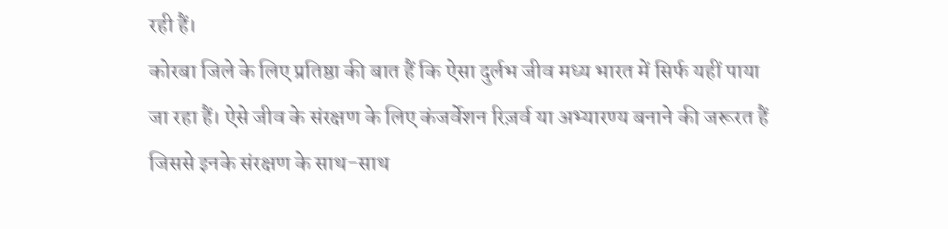रही हैं।
कोरबा जिले के लिए प्रतिष्ठा की बात हैं कि ऐसा दुर्लभ जीव मध्य भारत में सिर्फ यहीं पाया जा रहा हैं। ऐसे जीव के संरक्षण के लिए कंजर्वेशन रिज़र्व या अभ्यारण्य बनाने की जरूरत हैं जिससे इनके संरक्षण के साथ-साथ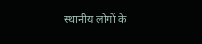स्थानीय लोगों के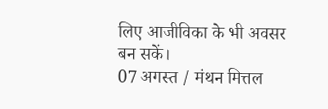लिए आजीविका के भी अवसर बन सकें।
07 अगस्त / मंथन मित्तल